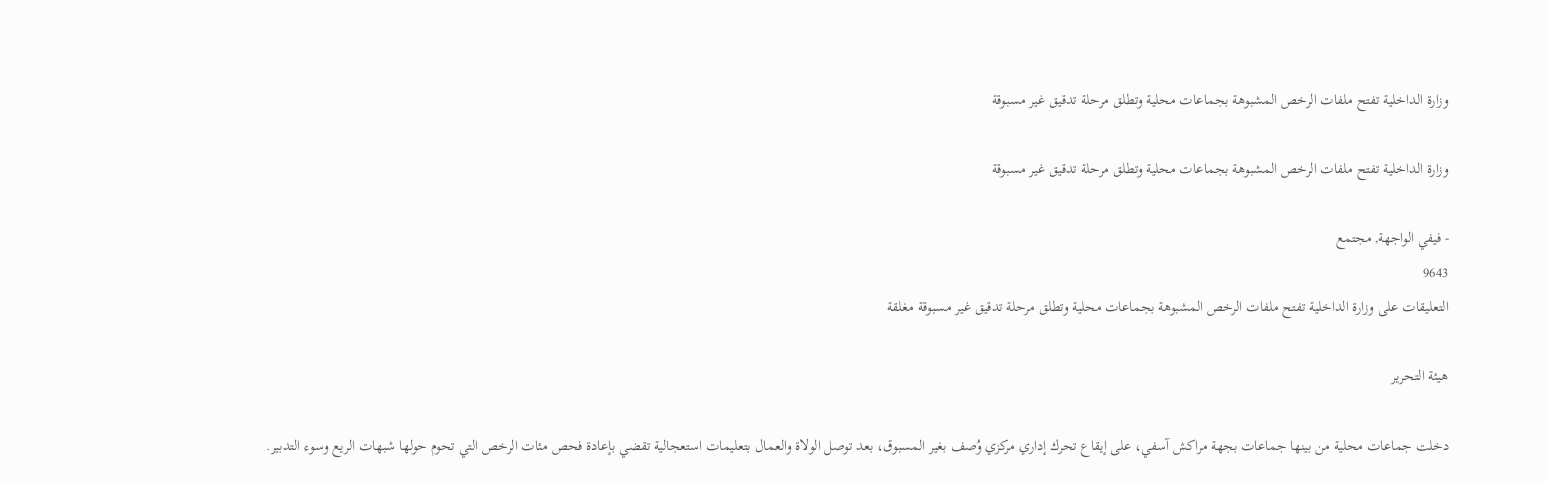وزارة الداخلية تفتح ملفات الرخص المشبوهة بجماعات محلية وتطلق مرحلة تدقيق غير مسبوقة

وزارة الداخلية تفتح ملفات الرخص المشبوهة بجماعات محلية وتطلق مرحلة تدقيق غير مسبوقة

- فيفي الواجهة, مجتمع
9643
التعليقات على وزارة الداخلية تفتح ملفات الرخص المشبوهة بجماعات محلية وتطلق مرحلة تدقيق غير مسبوقة مغلقة

هيئة التحرير

دخلت جماعات محلية من بينها جماعات بجهة مراكش آسفي، على إيقاع تحرك إداري مركزي وُصف بغير المسبوق، بعد توصل الولاة والعمال بتعليمات استعجالية تقضي بإعادة فحص مئات الرخص التي تحوم حولها شبهات الريع وسوء التدبير.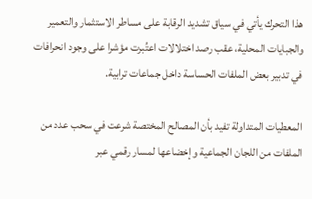هذا التحرك يأتي في سياق تشديد الرقابة على مساطر الاستثمار والتعمير والجبايات المحلية، عقب رصد اختلالات اعتُبرت مؤشرا على وجود انحرافات في تدبير بعض الملفات الحساسة داخل جماعات ترابية.

المعطيات المتداولة تفيد بأن المصالح المختصة شرعت في سحب عدد من الملفات من اللجان الجماعية وإخضاعها لمسار رقمي عبر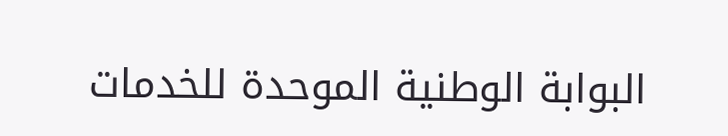البوابة الوطنية الموحدة للخدمات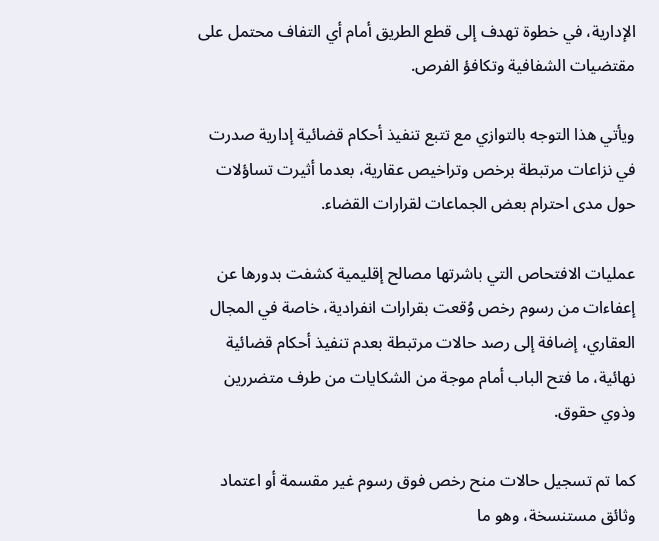الإدارية، في خطوة تهدف إلى قطع الطريق أمام أي التفاف محتمل على مقتضيات الشفافية وتكافؤ الفرص.

ويأتي هذا التوجه بالتوازي مع تتبع تنفيذ أحكام قضائية إدارية صدرت في نزاعات مرتبطة برخص وتراخيص عقارية، بعدما أثيرت تساؤلات حول مدى احترام بعض الجماعات لقرارات القضاء.

عمليات الافتحاص التي باشرتها مصالح إقليمية كشفت بدورها عن إعفاءات من رسوم رخص وُقعت بقرارات انفرادية، خاصة في المجال العقاري، إضافة إلى رصد حالات مرتبطة بعدم تنفيذ أحكام قضائية نهائية، ما فتح الباب أمام موجة من الشكايات من طرف متضررين وذوي حقوق.

كما تم تسجيل حالات منح رخص فوق رسوم غير مقسمة أو اعتماد وثائق مستنسخة، وهو ما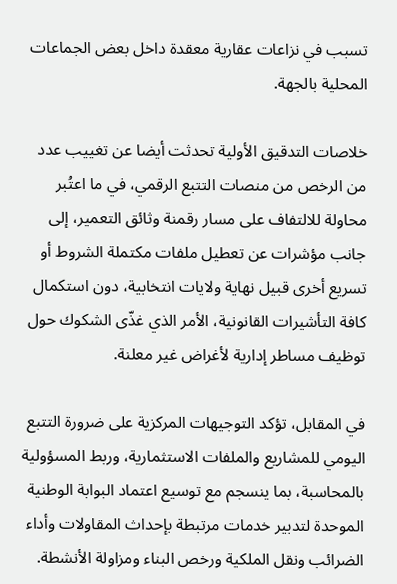تسبب في نزاعات عقارية معقدة داخل بعض الجماعات المحلية بالجهة.

خلاصات التدقيق الأولية تحدثت أيضا عن تغييب عدد من الرخص من منصات التتبع الرقمي، في ما اعتُبر محاولة للالتفاف على مسار رقمنة وثائق التعمير، إلى جانب مؤشرات عن تعطيل ملفات مكتملة الشروط أو تسريع أخرى قبيل نهاية ولايات انتخابية، دون استكمال كافة التأشيرات القانونية، الأمر الذي غذّى الشكوك حول توظيف مساطر إدارية لأغراض غير معلنة.

في المقابل، تؤكد التوجيهات المركزية على ضرورة التتبع اليومي للمشاريع والملفات الاستثمارية، وربط المسؤولية بالمحاسبة، بما ينسجم مع توسيع اعتماد البوابة الوطنية الموحدة لتدبير خدمات مرتبطة بإحداث المقاولات وأداء الضرائب ونقل الملكية ورخص البناء ومزاولة الأنشطة.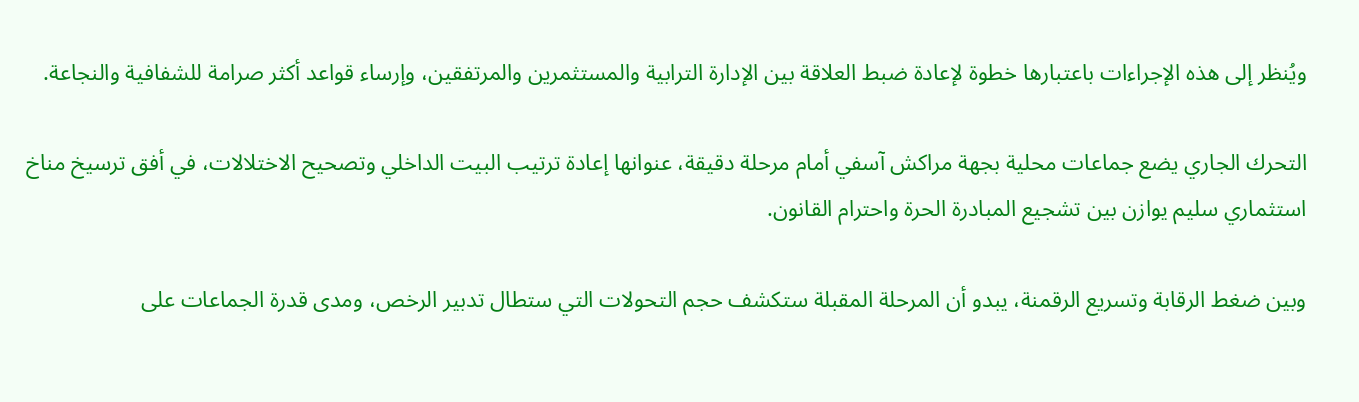ويُنظر إلى هذه الإجراءات باعتبارها خطوة لإعادة ضبط العلاقة بين الإدارة الترابية والمستثمرين والمرتفقين، وإرساء قواعد أكثر صرامة للشفافية والنجاعة.

التحرك الجاري يضع جماعات محلية بجهة مراكش آسفي أمام مرحلة دقيقة، عنوانها إعادة ترتيب البيت الداخلي وتصحيح الاختلالات، في أفق ترسيخ مناخ استثماري سليم يوازن بين تشجيع المبادرة الحرة واحترام القانون.

وبين ضغط الرقابة وتسريع الرقمنة، يبدو أن المرحلة المقبلة ستكشف حجم التحولات التي ستطال تدبير الرخص، ومدى قدرة الجماعات على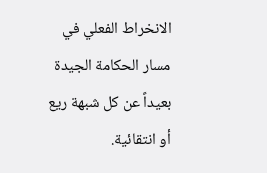الانخراط الفعلي في مسار الحكامة الجيدة بعيداً عن كل شبهة ريع أو انتقائية.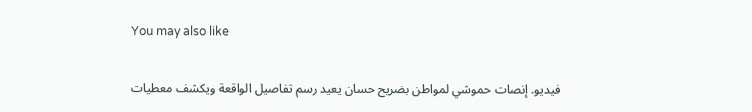You may also like

فيديو. إنصات حموشي لمواطن بضريح حسان يعيد رسم تفاصيل الواقعة ويكشف معطيات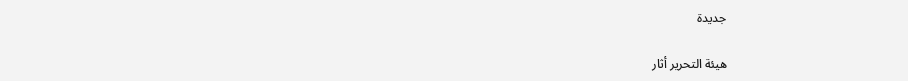جديدة

هيئة التحرير أثار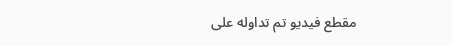مقطع فيديو تم تداوله على